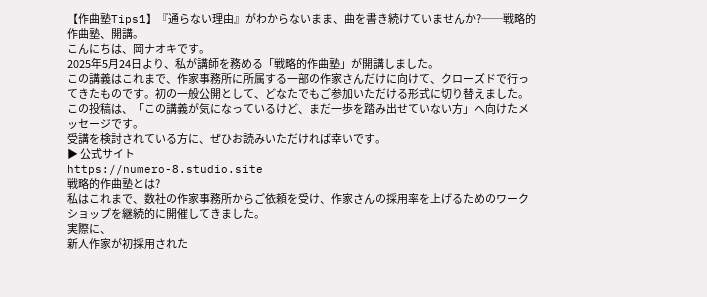【作曲塾Tips1】『通らない理由』がわからないまま、曲を書き続けていませんか?──戦略的作曲塾、開講。
こんにちは、岡ナオキです。
2025年5月24日より、私が講師を務める「戦略的作曲塾」が開講しました。
この講義はこれまで、作家事務所に所属する一部の作家さんだけに向けて、クローズドで行ってきたものです。初の一般公開として、どなたでもご参加いただける形式に切り替えました。
この投稿は、「この講義が気になっているけど、まだ一歩を踏み出せていない方」へ向けたメッセージです。
受講を検討されている方に、ぜひお読みいただければ幸いです。
▶ 公式サイト
https://numero-8.studio.site
戦略的作曲塾とは?
私はこれまで、数社の作家事務所からご依頼を受け、作家さんの採用率を上げるためのワークショップを継続的に開催してきました。
実際に、
新人作家が初採用された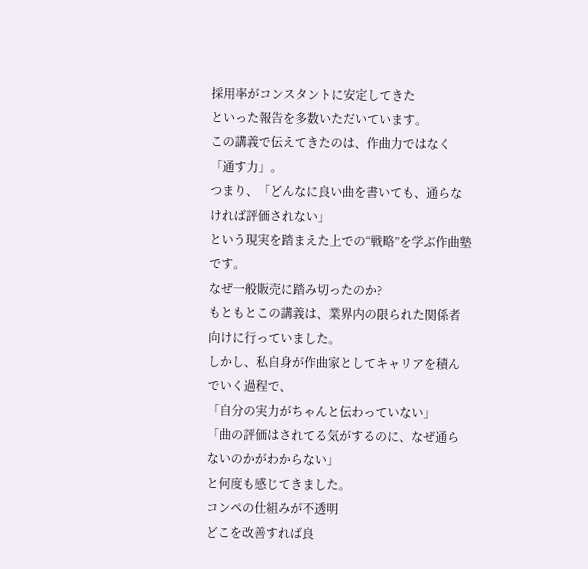採用率がコンスタントに安定してきた
といった報告を多数いただいています。
この講義で伝えてきたのは、作曲力ではなく「通す力」。
つまり、「どんなに良い曲を書いても、通らなければ評価されない」
という現実を踏まえた上での“戦略”を学ぶ作曲塾です。
なぜ一般販売に踏み切ったのか?
もともとこの講義は、業界内の限られた関係者向けに行っていました。
しかし、私自身が作曲家としてキャリアを積んでいく過程で、
「自分の実力がちゃんと伝わっていない」
「曲の評価はされてる気がするのに、なぜ通らないのかがわからない」
と何度も感じてきました。
コンペの仕組みが不透明
どこを改善すれば良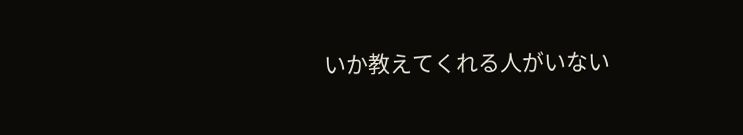いか教えてくれる人がいない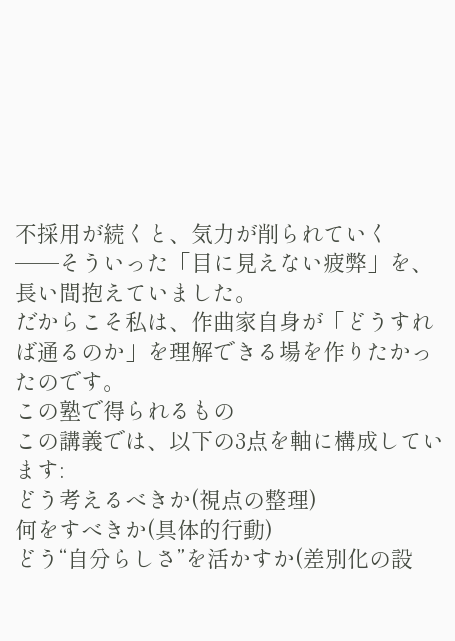不採用が続くと、気力が削られていく
──そういった「目に見えない疲弊」を、長い間抱えていました。
だからこそ私は、作曲家自身が「どうすれば通るのか」を理解できる場を作りたかったのです。
この塾で得られるもの
この講義では、以下の3点を軸に構成しています:
どう考えるべきか(視点の整理)
何をすべきか(具体的行動)
どう“自分らしさ”を活かすか(差別化の設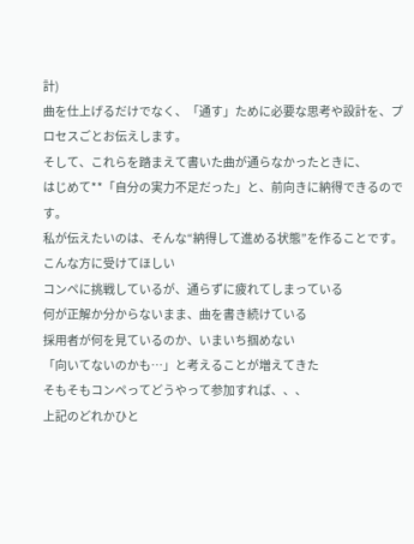計)
曲を仕上げるだけでなく、「通す」ために必要な思考や設計を、プロセスごとお伝えします。
そして、これらを踏まえて書いた曲が通らなかったときに、
はじめて**「自分の実力不足だった」と、前向きに納得できるのです。
私が伝えたいのは、そんな“納得して進める状態”を作ることです。
こんな方に受けてほしい
コンペに挑戦しているが、通らずに疲れてしまっている
何が正解か分からないまま、曲を書き続けている
採用者が何を見ているのか、いまいち掴めない
「向いてないのかも…」と考えることが増えてきた
そもそもコンペってどうやって参加すれば、、、
上記のどれかひと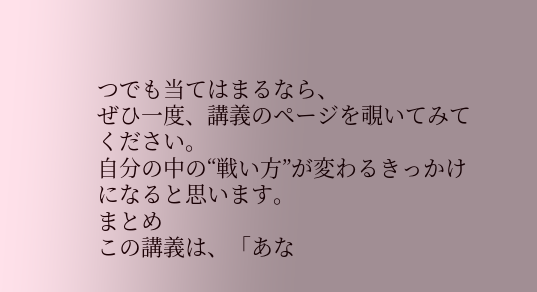つでも当てはまるなら、
ぜひ一度、講義のページを覗いてみてください。
自分の中の“戦い方”が変わるきっかけになると思います。
まとめ
この講義は、「あな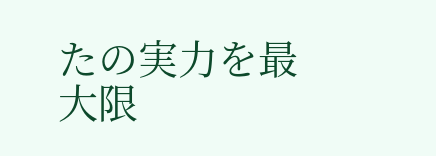たの実力を最大限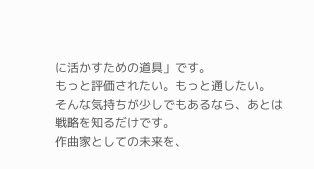に活かすための道具」です。
もっと評価されたい。もっと通したい。
そんな気持ちが少しでもあるなら、あとは戦略を知るだけです。
作曲家としての未来を、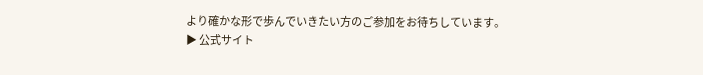より確かな形で歩んでいきたい方のご参加をお待ちしています。
▶ 公式サイト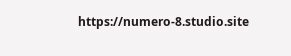https://numero-8.studio.site